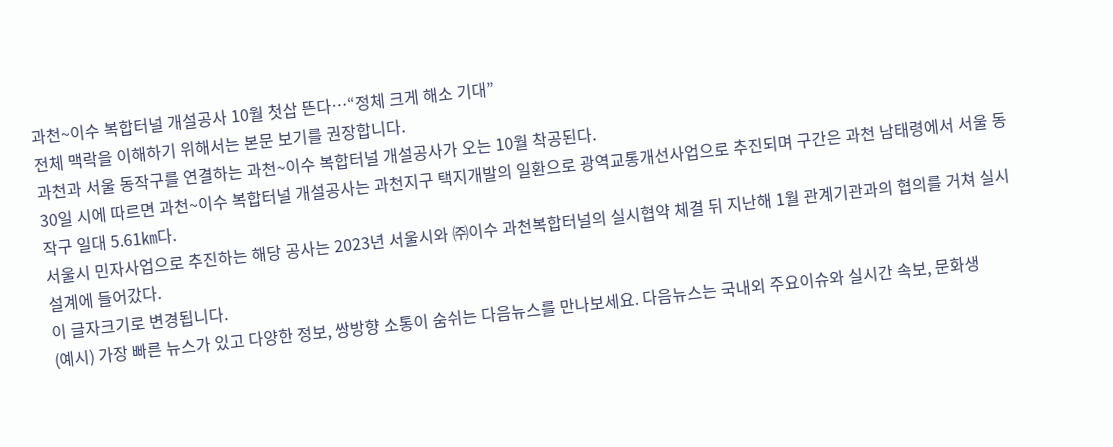과천~이수 복합터널 개설공사 10월 첫삽 뜬다…“정체 크게 해소 기대”
전체 맥락을 이해하기 위해서는 본문 보기를 권장합니다.
과천과 서울 동작구를 연결하는 과천~이수 복합터널 개설공사가 오는 10월 착공된다.
30일 시에 따르면 과천~이수 복합터널 개설공사는 과천지구 택지개발의 일환으로 광역교통개선사업으로 추진되며 구간은 과천 남태령에서 서울 동작구 일대 5.61㎞다.
서울시 민자사업으로 추진하는 해당 공사는 2023년 서울시와 ㈜이수 과천복합터널의 실시협약 체결 뒤 지난해 1월 관계기관과의 협의를 거쳐 실시설계에 들어갔다.
이 글자크기로 변경됩니다.
(예시) 가장 빠른 뉴스가 있고 다양한 정보, 쌍방향 소통이 숨쉬는 다음뉴스를 만나보세요. 다음뉴스는 국내외 주요이슈와 실시간 속보, 문화생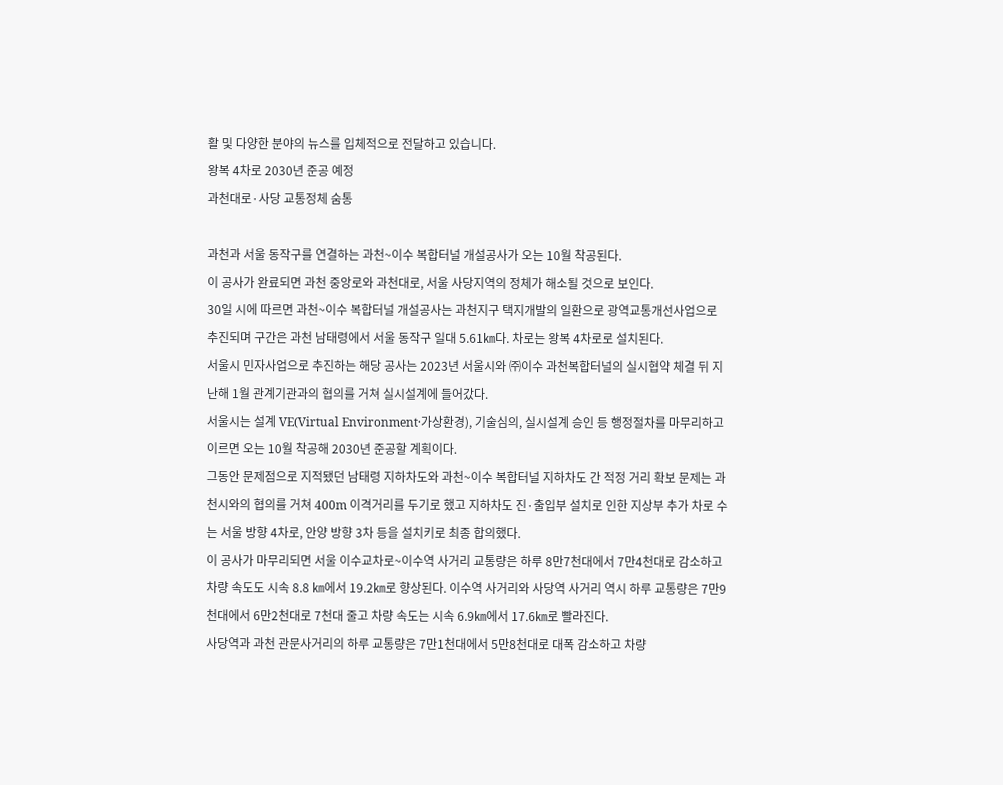활 및 다양한 분야의 뉴스를 입체적으로 전달하고 있습니다.
왕복 4차로 2030년 준공 예정
과천대로·사당 교통정체 숨통

과천과 서울 동작구를 연결하는 과천~이수 복합터널 개설공사가 오는 10월 착공된다.
이 공사가 완료되면 과천 중앙로와 과천대로, 서울 사당지역의 정체가 해소될 것으로 보인다.
30일 시에 따르면 과천~이수 복합터널 개설공사는 과천지구 택지개발의 일환으로 광역교통개선사업으로 추진되며 구간은 과천 남태령에서 서울 동작구 일대 5.61㎞다. 차로는 왕복 4차로로 설치된다.
서울시 민자사업으로 추진하는 해당 공사는 2023년 서울시와 ㈜이수 과천복합터널의 실시협약 체결 뒤 지난해 1월 관계기관과의 협의를 거쳐 실시설계에 들어갔다.
서울시는 설계 VE(Virtual Environment·가상환경), 기술심의, 실시설계 승인 등 행정절차를 마무리하고 이르면 오는 10월 착공해 2030년 준공할 계획이다.
그동안 문제점으로 지적됐던 남태령 지하차도와 과천~이수 복합터널 지하차도 간 적정 거리 확보 문제는 과천시와의 협의를 거쳐 400m 이격거리를 두기로 했고 지하차도 진·출입부 설치로 인한 지상부 추가 차로 수는 서울 방향 4차로, 안양 방향 3차 등을 설치키로 최종 합의했다.
이 공사가 마무리되면 서울 이수교차로~이수역 사거리 교통량은 하루 8만7천대에서 7만4천대로 감소하고 차량 속도도 시속 8.8 ㎞에서 19.2㎞로 향상된다. 이수역 사거리와 사당역 사거리 역시 하루 교통량은 7만9천대에서 6만2천대로 7천대 줄고 차량 속도는 시속 6.9㎞에서 17.6㎞로 빨라진다.
사당역과 과천 관문사거리의 하루 교통량은 7만1천대에서 5만8천대로 대폭 감소하고 차량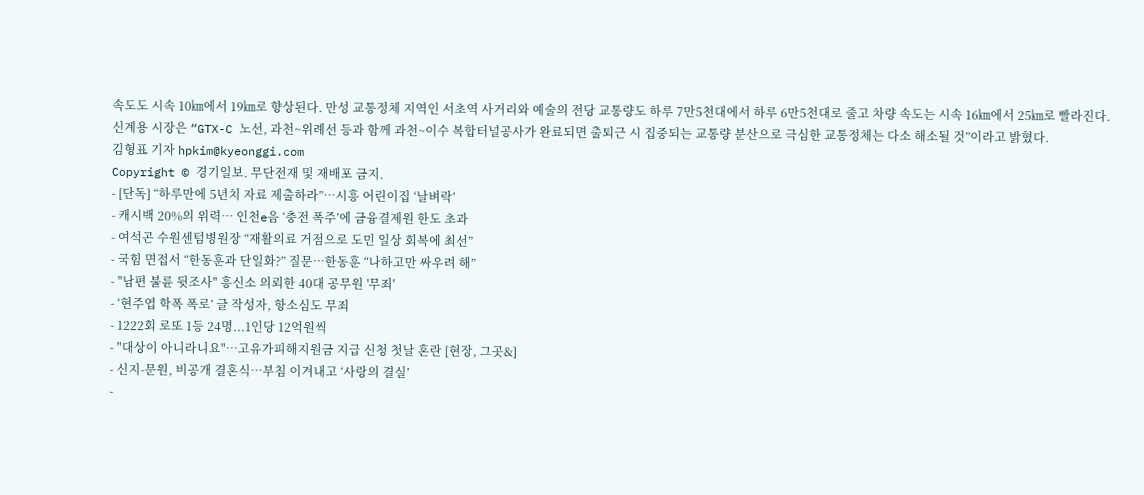속도도 시속 10㎞에서 19㎞로 향상된다. 만성 교통정체 지역인 서초역 사거리와 예술의 전당 교통량도 하루 7만5천대에서 하루 6만5천대로 줄고 차량 속도는 시속 16㎞에서 25㎞로 빨라진다.
신계용 시장은 “GTX-C 노선, 과천~위례선 등과 함께 과천~이수 복합터널공사가 완료되면 출퇴근 시 집중되는 교통량 분산으로 극심한 교통정체는 다소 해소될 것”이라고 밝혔다.
김형표 기자 hpkim@kyeonggi.com
Copyright © 경기일보. 무단전재 및 재배포 금지.
- [단독] “하루만에 5년치 자료 제출하라”…시흥 어린이집 ‘날벼락’
- 캐시백 20%의 위력… 인천e음 ‘충전 폭주’에 금융결제원 한도 초과
- 여석곤 수원센텀병원장 “재활의료 거점으로 도민 일상 회복에 최선”
- 국힘 면접서 “한동훈과 단일화?” 질문…한동훈 “나하고만 싸우려 해”
- "남편 불륜 뒷조사" 흥신소 의뢰한 40대 공무원 '무죄'
- ‘현주엽 학폭 폭로’ 글 작성자, 항소심도 무죄
- 1222회 로또 1등 24명...1인당 12억원씩
- "대상이 아니라니요"…고유가피해지원금 지급 신청 첫날 혼란 [현장, 그곳&]
- 신지-문원, 비공개 결혼식…부침 이겨내고 ‘사랑의 결실’
-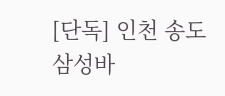[단독] 인천 송도 삼성바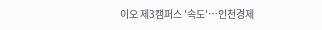이오 제3캠퍼스 '속도'…인천경제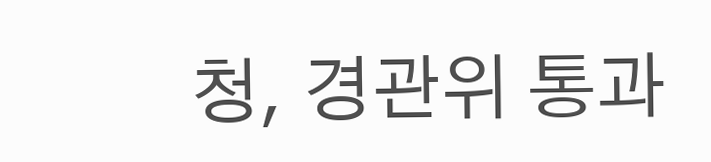청, 경관위 통과